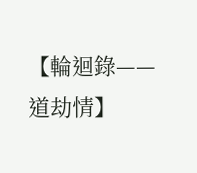【輪迴錄——道劫情】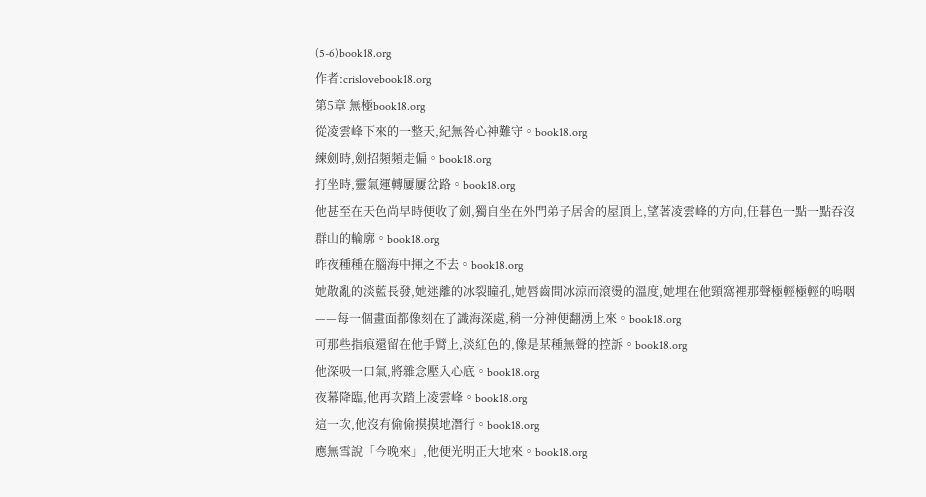(5-6)book18.org
作者:crislovebook18.org
第5章 無極book18.org
從凌雲峰下來的一整天,紀無咎心神難守。book18.org
練劍時,劍招頻頻走偏。book18.org
打坐時,靈氣運轉屢屢岔路。book18.org
他甚至在天色尚早時便收了劍,獨自坐在外門弟子居舍的屋頂上,望著凌雲峰的方向,任暮色一點一點吞沒群山的輪廓。book18.org
昨夜種種在腦海中揮之不去。book18.org
她散亂的淡藍長發,她迷離的冰裂瞳孔,她唇齒間冰涼而滾燙的溫度,她埋在他頸窩裡那聲極輕極輕的嗚咽——每一個畫面都像刻在了識海深處,稍一分神便翻湧上來。book18.org
可那些指痕還留在他手臂上,淡紅色的,像是某種無聲的控訴。book18.org
他深吸一口氣,將雜念壓入心底。book18.org
夜幕降臨,他再次踏上凌雲峰。book18.org
這一次,他沒有偷偷摸摸地潛行。book18.org
應無雪說「今晚來」,他便光明正大地來。book18.org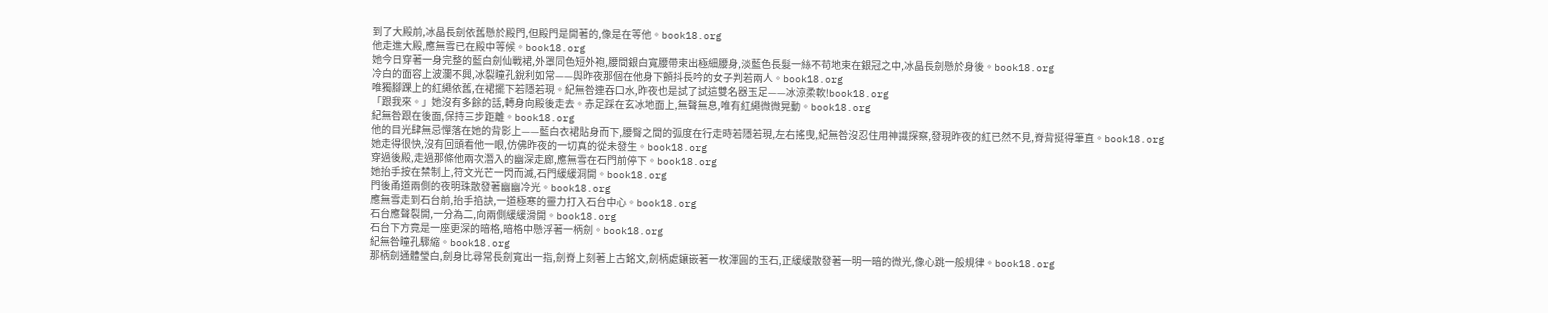到了大殿前,冰晶長劍依舊懸於殿門,但殿門是開著的,像是在等他。book18.org
他走進大殿,應無雪已在殿中等候。book18.org
她今日穿著一身完整的藍白劍仙戰裙,外罩同色短外袍,腰間銀白寬腰帶束出極細腰身,淡藍色長髮一絲不苟地束在銀冠之中,冰晶長劍懸於身後。book18.org
冷白的面容上波瀾不興,冰裂瞳孔銳利如常——與昨夜那個在他身下顫抖長吟的女子判若兩人。book18.org
唯獨腳踝上的紅繩依舊,在裙擺下若隱若現。紀無咎連吞口水,昨夜也是試了試這雙名器玉足——冰涼柔軟!book18.org
「跟我來。」她沒有多餘的話,轉身向殿後走去。赤足踩在玄冰地面上,無聲無息,唯有紅繩微微晃動。book18.org
紀無咎跟在後面,保持三步距離。book18.org
他的目光肆無忌憚落在她的背影上——藍白衣裙貼身而下,腰臀之間的弧度在行走時若隱若現,左右搖曳,紀無咎沒忍住用神識探察,發現昨夜的紅已然不見,脊背挺得筆直。book18.org
她走得很快,沒有回頭看他一眼,仿佛昨夜的一切真的從未發生。book18.org
穿過後殿,走過那條他兩次潛入的幽深走廊,應無雪在石門前停下。book18.org
她抬手按在禁制上,符文光芒一閃而滅,石門緩緩洞開。book18.org
門後甬道兩側的夜明珠散發著幽幽冷光。book18.org
應無雪走到石台前,抬手掐訣,一道極寒的靈力打入石台中心。book18.org
石台應聲裂開,一分為二,向兩側緩緩滑開。book18.org
石台下方竟是一座更深的暗格,暗格中懸浮著一柄劍。book18.org
紀無咎瞳孔驟縮。book18.org
那柄劍通體瑩白,劍身比尋常長劍寬出一指,劍脊上刻著上古銘文,劍柄處鑲嵌著一枚渾圓的玉石,正緩緩散發著一明一暗的微光,像心跳一般規律。book18.org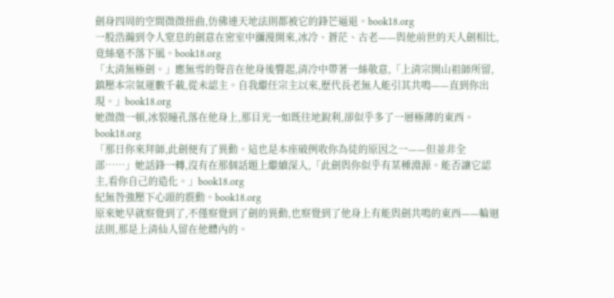劍身四周的空間微微扭曲,仿佛連天地法則都被它的鋒芒逼退。book18.org
一股浩瀚到令人窒息的劍意在密室中瀰漫開來,冰冷、蒼茫、古老——與他前世的天人劍相比,竟絲毫不落下風。book18.org
「太清無極劍。」應無雪的聲音在他身後響起,清冷中帶著一絲敬意,「上清宗開山祖師所留,鎮壓本宗氣運數千載,從未認主。自我繼任宗主以來,歷代長老無人能引其共鳴——直到你出現。」book18.org
她微微一頓,冰裂瞳孔落在他身上,那目光一如既往地銳利,卻似乎多了一層極薄的東西。book18.org
「那日你來拜師,此劍便有了異動。這也是本座破例收你為徒的原因之一——但並非全部……」她話鋒一轉,沒有在那個話題上繼續深入,「此劍與你似乎有某種淵源。能否讓它認主,看你自己的造化。」book18.org
紀無咎強壓下心頭的震動。book18.org
原來她早就察覺到了,不僅察覺到了劍的異動,也察覺到了他身上有能與劍共鳴的東西——輪迴法則,那是上清仙人留在他體內的。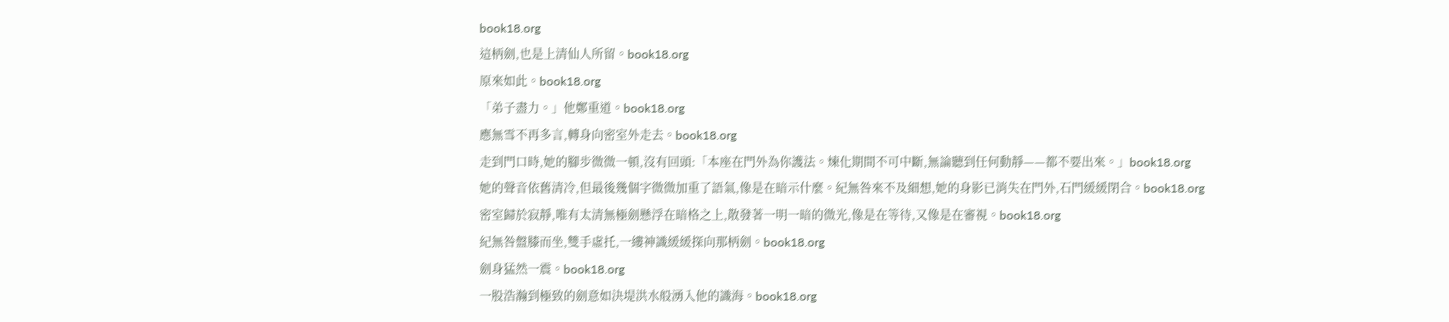book18.org
這柄劍,也是上清仙人所留。book18.org
原來如此。book18.org
「弟子盡力。」他鄭重道。book18.org
應無雪不再多言,轉身向密室外走去。book18.org
走到門口時,她的腳步微微一頓,沒有回頭:「本座在門外為你護法。煉化期間不可中斷,無論聽到任何動靜——都不要出來。」book18.org
她的聲音依舊清冷,但最後幾個字微微加重了語氣,像是在暗示什麼。紀無咎來不及細想,她的身影已消失在門外,石門緩緩閉合。book18.org
密室歸於寂靜,唯有太清無極劍懸浮在暗格之上,散發著一明一暗的微光,像是在等待,又像是在審視。book18.org
紀無咎盤膝而坐,雙手虛托,一縷神識緩緩探向那柄劍。book18.org
劍身猛然一震。book18.org
一股浩瀚到極致的劍意如決堤洪水般湧入他的識海。book18.org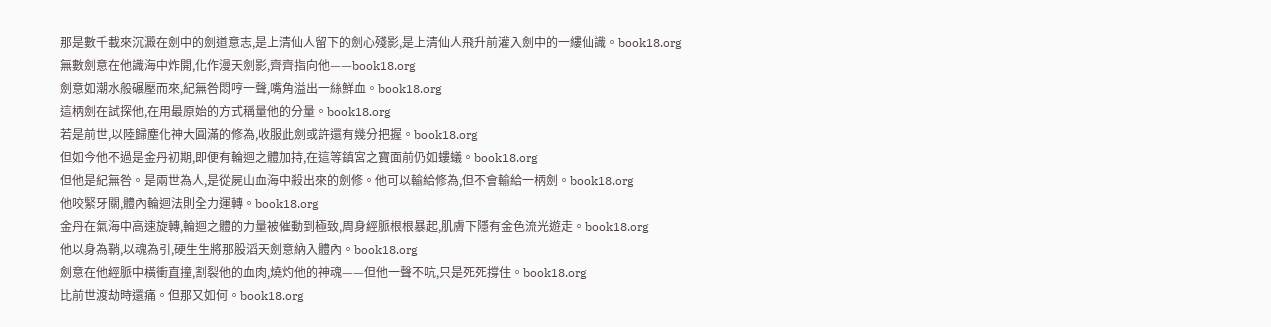那是數千載來沉澱在劍中的劍道意志,是上清仙人留下的劍心殘影,是上清仙人飛升前灌入劍中的一縷仙識。book18.org
無數劍意在他識海中炸開,化作漫天劍影,齊齊指向他——book18.org
劍意如潮水般碾壓而來,紀無咎悶哼一聲,嘴角溢出一絲鮮血。book18.org
這柄劍在試探他,在用最原始的方式稱量他的分量。book18.org
若是前世,以陸歸塵化神大圓滿的修為,收服此劍或許還有幾分把握。book18.org
但如今他不過是金丹初期,即便有輪迴之體加持,在這等鎮宮之寶面前仍如螻蟻。book18.org
但他是紀無咎。是兩世為人,是從屍山血海中殺出來的劍修。他可以輸給修為,但不會輸給一柄劍。book18.org
他咬緊牙關,體內輪迴法則全力運轉。book18.org
金丹在氣海中高速旋轉,輪迴之體的力量被催動到極致,周身經脈根根暴起,肌膚下隱有金色流光遊走。book18.org
他以身為鞘,以魂為引,硬生生將那股滔天劍意納入體內。book18.org
劍意在他經脈中橫衝直撞,割裂他的血肉,燒灼他的神魂——但他一聲不吭,只是死死撐住。book18.org
比前世渡劫時還痛。但那又如何。book18.org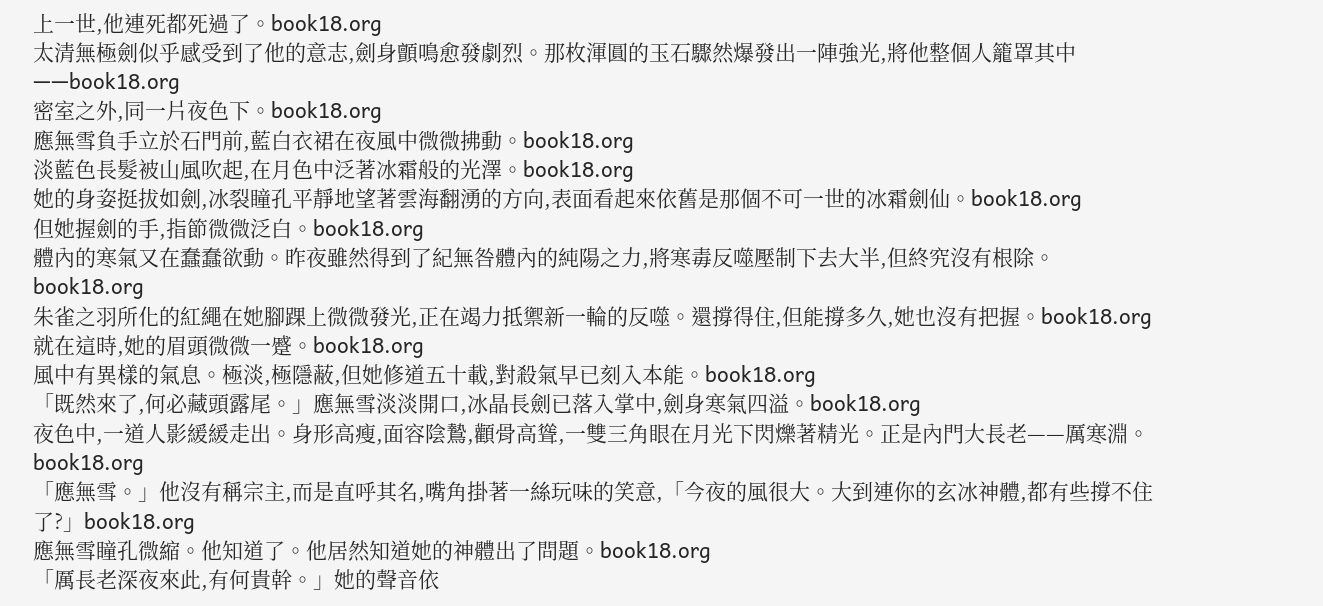上一世,他連死都死過了。book18.org
太清無極劍似乎感受到了他的意志,劍身顫鳴愈發劇烈。那枚渾圓的玉石驟然爆發出一陣強光,將他整個人籠罩其中——book18.org
密室之外,同一片夜色下。book18.org
應無雪負手立於石門前,藍白衣裙在夜風中微微拂動。book18.org
淡藍色長髮被山風吹起,在月色中泛著冰霜般的光澤。book18.org
她的身姿挺拔如劍,冰裂瞳孔平靜地望著雲海翻湧的方向,表面看起來依舊是那個不可一世的冰霜劍仙。book18.org
但她握劍的手,指節微微泛白。book18.org
體內的寒氣又在蠢蠢欲動。昨夜雖然得到了紀無咎體內的純陽之力,將寒毒反噬壓制下去大半,但終究沒有根除。book18.org
朱雀之羽所化的紅繩在她腳踝上微微發光,正在竭力抵禦新一輪的反噬。還撐得住,但能撐多久,她也沒有把握。book18.org
就在這時,她的眉頭微微一蹙。book18.org
風中有異樣的氣息。極淡,極隱蔽,但她修道五十載,對殺氣早已刻入本能。book18.org
「既然來了,何必藏頭露尾。」應無雪淡淡開口,冰晶長劍已落入掌中,劍身寒氣四溢。book18.org
夜色中,一道人影緩緩走出。身形高瘦,面容陰鷙,顴骨高聳,一雙三角眼在月光下閃爍著精光。正是內門大長老——厲寒淵。book18.org
「應無雪。」他沒有稱宗主,而是直呼其名,嘴角掛著一絲玩味的笑意,「今夜的風很大。大到連你的玄冰神體,都有些撐不住了?」book18.org
應無雪瞳孔微縮。他知道了。他居然知道她的神體出了問題。book18.org
「厲長老深夜來此,有何貴幹。」她的聲音依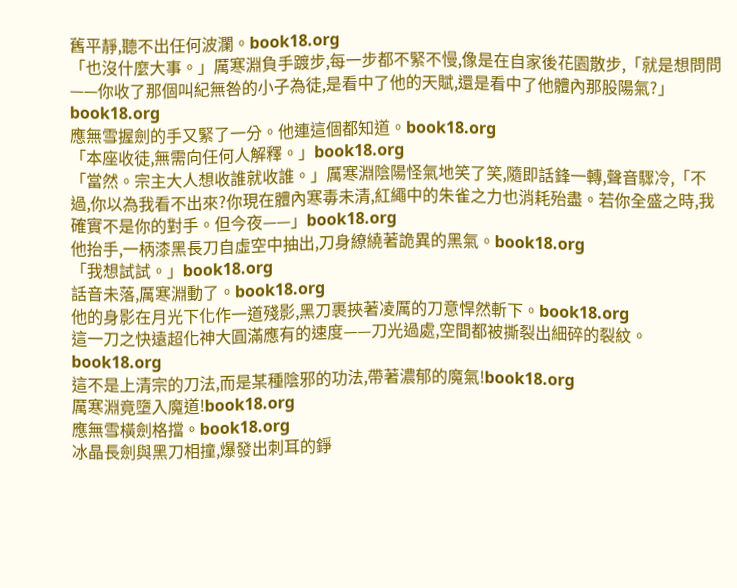舊平靜,聽不出任何波瀾。book18.org
「也沒什麼大事。」厲寒淵負手踱步,每一步都不緊不慢,像是在自家後花園散步,「就是想問問——你收了那個叫紀無咎的小子為徒,是看中了他的天賦,還是看中了他體內那股陽氣?」book18.org
應無雪握劍的手又緊了一分。他連這個都知道。book18.org
「本座收徒,無需向任何人解釋。」book18.org
「當然。宗主大人想收誰就收誰。」厲寒淵陰陽怪氣地笑了笑,隨即話鋒一轉,聲音驟冷,「不過,你以為我看不出來?你現在體內寒毒未清,紅繩中的朱雀之力也消耗殆盡。若你全盛之時,我確實不是你的對手。但今夜——」book18.org
他抬手,一柄漆黑長刀自虛空中抽出,刀身繚繞著詭異的黑氣。book18.org
「我想試試。」book18.org
話音未落,厲寒淵動了。book18.org
他的身影在月光下化作一道殘影,黑刀裹挾著凌厲的刀意悍然斬下。book18.org
這一刀之快遠超化神大圓滿應有的速度——刀光過處,空間都被撕裂出細碎的裂紋。book18.org
這不是上清宗的刀法,而是某種陰邪的功法,帶著濃郁的魔氣!book18.org
厲寒淵竟墮入魔道!book18.org
應無雪橫劍格擋。book18.org
冰晶長劍與黑刀相撞,爆發出刺耳的錚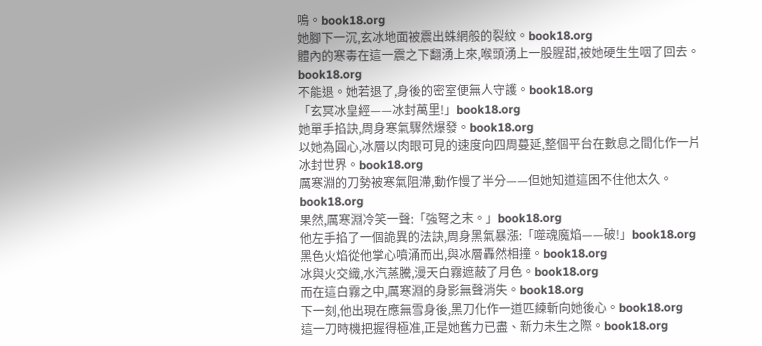鳴。book18.org
她腳下一沉,玄冰地面被震出蛛網般的裂紋。book18.org
體內的寒毒在這一震之下翻湧上來,喉頭湧上一股腥甜,被她硬生生咽了回去。book18.org
不能退。她若退了,身後的密室便無人守護。book18.org
「玄冥冰皇經——冰封萬里!」book18.org
她單手掐訣,周身寒氣驟然爆發。book18.org
以她為圓心,冰層以肉眼可見的速度向四周蔓延,整個平台在數息之間化作一片冰封世界。book18.org
厲寒淵的刀勢被寒氣阻滯,動作慢了半分——但她知道這困不住他太久。book18.org
果然,厲寒淵冷笑一聲:「強弩之末。」book18.org
他左手掐了一個詭異的法訣,周身黑氣暴漲:「噬魂魔焰——破!」book18.org
黑色火焰從他掌心噴涌而出,與冰層轟然相撞。book18.org
冰與火交織,水汽蒸騰,漫天白霧遮蔽了月色。book18.org
而在這白霧之中,厲寒淵的身影無聲消失。book18.org
下一刻,他出現在應無雪身後,黑刀化作一道匹練斬向她後心。book18.org
這一刀時機把握得極准,正是她舊力已盡、新力未生之際。book18.org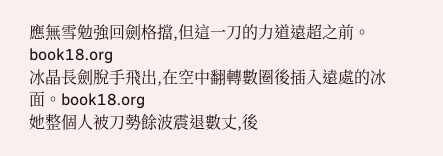應無雪勉強回劍格擋,但這一刀的力道遠超之前。book18.org
冰晶長劍脫手飛出,在空中翻轉數圈後插入遠處的冰面。book18.org
她整個人被刀勢餘波震退數丈,後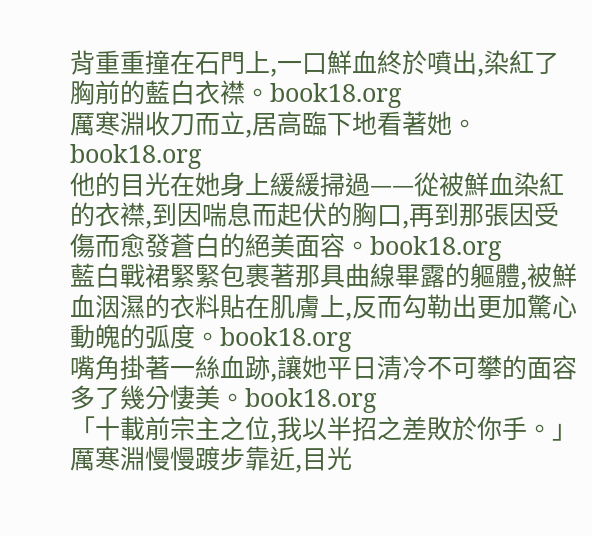背重重撞在石門上,一口鮮血終於噴出,染紅了胸前的藍白衣襟。book18.org
厲寒淵收刀而立,居高臨下地看著她。book18.org
他的目光在她身上緩緩掃過——從被鮮血染紅的衣襟,到因喘息而起伏的胸口,再到那張因受傷而愈發蒼白的絕美面容。book18.org
藍白戰裙緊緊包裹著那具曲線畢露的軀體,被鮮血洇濕的衣料貼在肌膚上,反而勾勒出更加驚心動魄的弧度。book18.org
嘴角掛著一絲血跡,讓她平日清冷不可攀的面容多了幾分悽美。book18.org
「十載前宗主之位,我以半招之差敗於你手。」厲寒淵慢慢踱步靠近,目光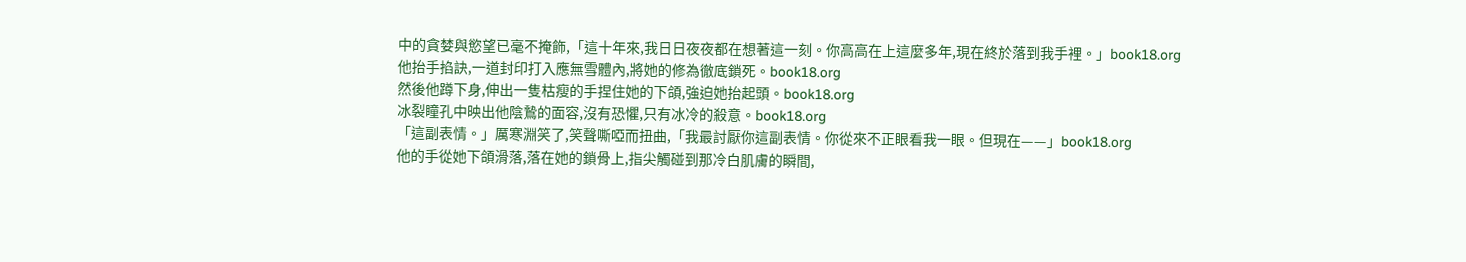中的貪婪與慾望已毫不掩飾,「這十年來,我日日夜夜都在想著這一刻。你高高在上這麼多年,現在終於落到我手裡。」book18.org
他抬手掐訣,一道封印打入應無雪體內,將她的修為徹底鎖死。book18.org
然後他蹲下身,伸出一隻枯瘦的手捏住她的下頜,強迫她抬起頭。book18.org
冰裂瞳孔中映出他陰鷙的面容,沒有恐懼,只有冰冷的殺意。book18.org
「這副表情。」厲寒淵笑了,笑聲嘶啞而扭曲,「我最討厭你這副表情。你從來不正眼看我一眼。但現在——」book18.org
他的手從她下頜滑落,落在她的鎖骨上,指尖觸碰到那冷白肌膚的瞬間,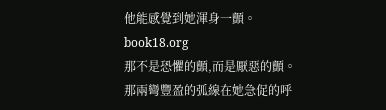他能感覺到她渾身一顫。book18.org
那不是恐懼的顫,而是厭惡的顫。那兩彎豐盈的弧線在她急促的呼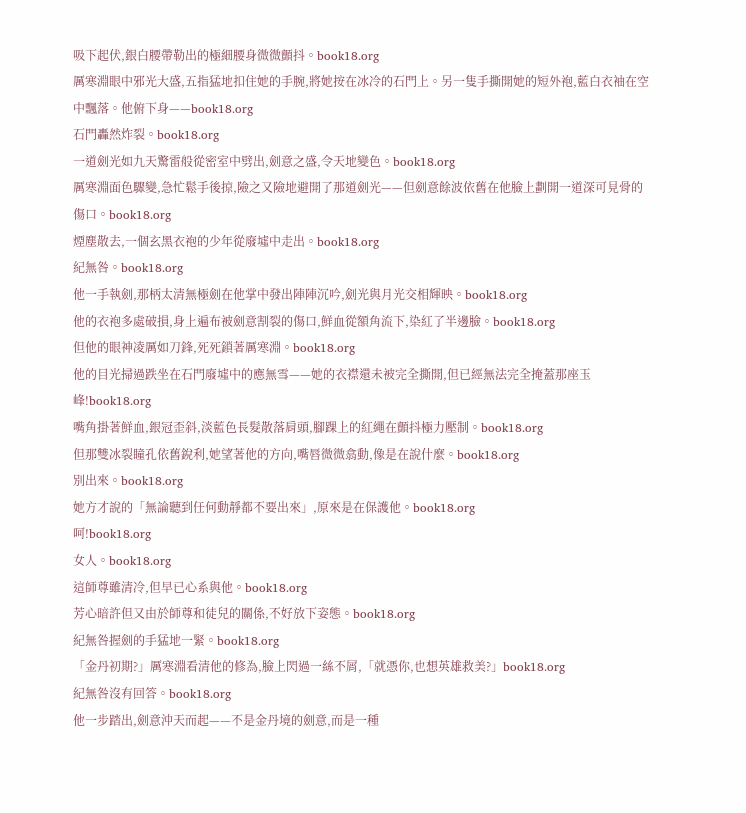吸下起伏,銀白腰帶勒出的極細腰身微微顫抖。book18.org
厲寒淵眼中邪光大盛,五指猛地扣住她的手腕,將她按在冰冷的石門上。另一隻手撕開她的短外袍,藍白衣袖在空中飄落。他俯下身——book18.org
石門轟然炸裂。book18.org
一道劍光如九天驚雷般從密室中劈出,劍意之盛,令天地變色。book18.org
厲寒淵面色驟變,急忙鬆手後掠,險之又險地避開了那道劍光——但劍意餘波依舊在他臉上劃開一道深可見骨的傷口。book18.org
煙塵散去,一個玄黑衣袍的少年從廢墟中走出。book18.org
紀無咎。book18.org
他一手執劍,那柄太清無極劍在他掌中發出陣陣沉吟,劍光與月光交相輝映。book18.org
他的衣袍多處破損,身上遍布被劍意割裂的傷口,鮮血從額角流下,染紅了半邊臉。book18.org
但他的眼神凌厲如刀鋒,死死鎖著厲寒淵。book18.org
他的目光掃過跌坐在石門廢墟中的應無雪——她的衣襟還未被完全撕開,但已經無法完全掩蓋那座玉峰!book18.org
嘴角掛著鮮血,銀冠歪斜,淡藍色長髮散落肩頭,腳踝上的紅繩在顫抖極力壓制。book18.org
但那雙冰裂瞳孔依舊銳利,她望著他的方向,嘴唇微微翕動,像是在說什麼。book18.org
別出來。book18.org
她方才說的「無論聽到任何動靜都不要出來」,原來是在保護他。book18.org
呵!book18.org
女人。book18.org
這師尊雖清冷,但早已心系與他。book18.org
芳心暗許但又由於師尊和徒兒的關係,不好放下姿態。book18.org
紀無咎握劍的手猛地一緊。book18.org
「金丹初期?」厲寒淵看清他的修為,臉上閃過一絲不屑,「就憑你,也想英雄救美?」book18.org
紀無咎沒有回答。book18.org
他一步踏出,劍意沖天而起——不是金丹境的劍意,而是一種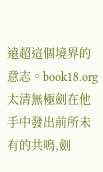遠超這個境界的意志。book18.org
太清無極劍在他手中發出前所未有的共鳴,劍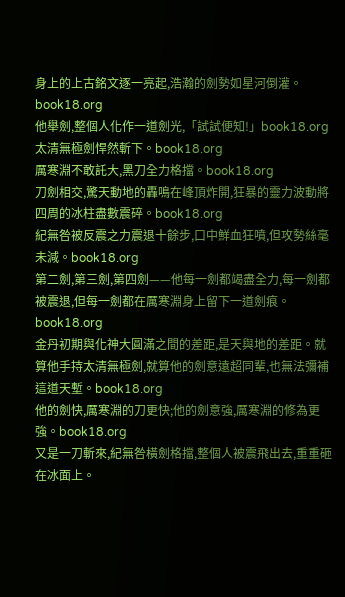身上的上古銘文逐一亮起,浩瀚的劍勢如星河倒灌。book18.org
他舉劍,整個人化作一道劍光,「試試便知!」book18.org
太清無極劍悍然斬下。book18.org
厲寒淵不敢託大,黑刀全力格擋。book18.org
刀劍相交,驚天動地的轟鳴在峰頂炸開,狂暴的靈力波動將四周的冰柱盡數震碎。book18.org
紀無咎被反震之力震退十餘步,口中鮮血狂噴,但攻勢絲毫未減。book18.org
第二劍,第三劍,第四劍——他每一劍都竭盡全力,每一劍都被震退,但每一劍都在厲寒淵身上留下一道劍痕。book18.org
金丹初期與化神大圓滿之間的差距,是天與地的差距。就算他手持太清無極劍,就算他的劍意遠超同輩,也無法彌補這道天塹。book18.org
他的劍快,厲寒淵的刀更快;他的劍意強,厲寒淵的修為更強。book18.org
又是一刀斬來,紀無咎橫劍格擋,整個人被震飛出去,重重砸在冰面上。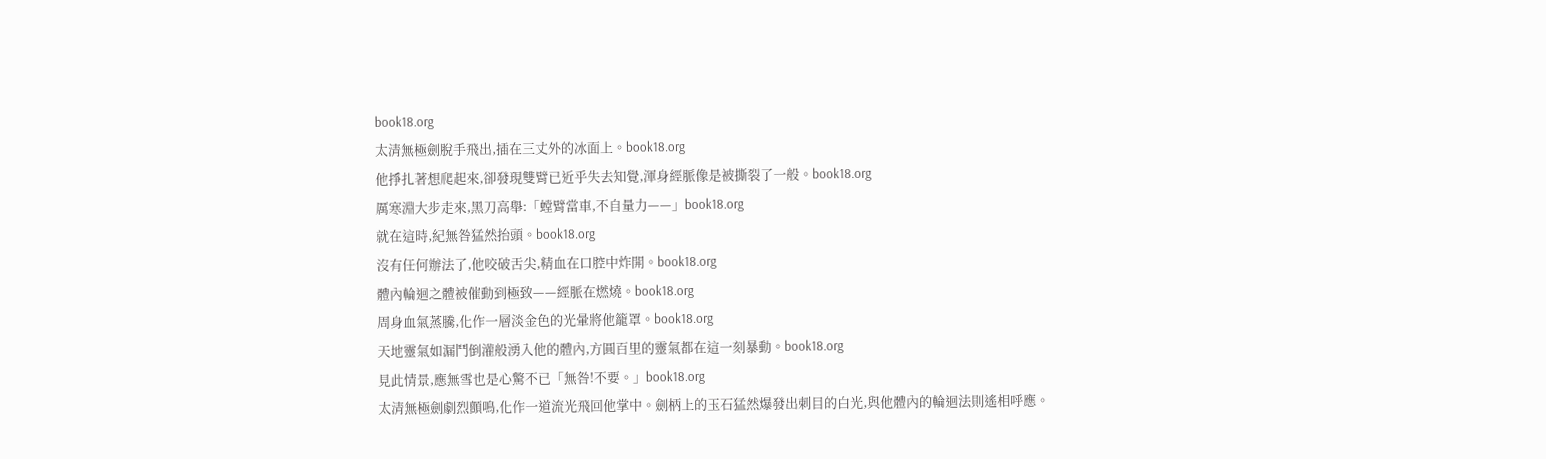book18.org
太清無極劍脫手飛出,插在三丈外的冰面上。book18.org
他掙扎著想爬起來,卻發現雙臂已近乎失去知覺,渾身經脈像是被撕裂了一般。book18.org
厲寒淵大步走來,黑刀高舉:「螳臂當車,不自量力——」book18.org
就在這時,紀無咎猛然抬頭。book18.org
沒有任何辦法了,他咬破舌尖,精血在口腔中炸開。book18.org
體內輪迴之體被催動到極致——經脈在燃燒。book18.org
周身血氣蒸騰,化作一層淡金色的光暈將他籠罩。book18.org
天地靈氣如漏鬥倒灌般湧入他的體內,方圓百里的靈氣都在這一刻暴動。book18.org
見此情景,應無雪也是心驚不已「無咎!不要。」book18.org
太清無極劍劇烈顫鳴,化作一道流光飛回他掌中。劍柄上的玉石猛然爆發出刺目的白光,與他體內的輪迴法則遙相呼應。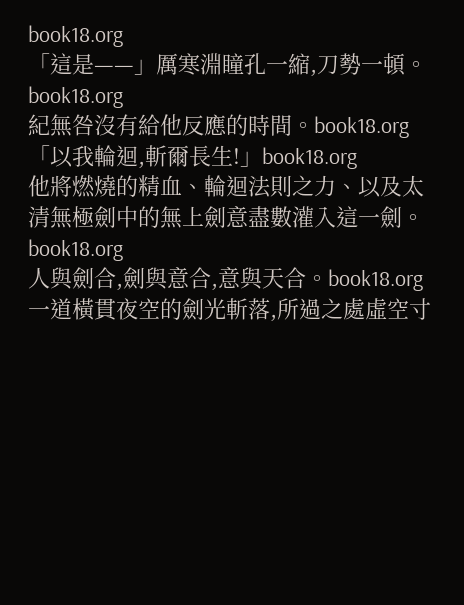book18.org
「這是——」厲寒淵瞳孔一縮,刀勢一頓。book18.org
紀無咎沒有給他反應的時間。book18.org
「以我輪迴,斬爾長生!」book18.org
他將燃燒的精血、輪迴法則之力、以及太清無極劍中的無上劍意盡數灌入這一劍。book18.org
人與劍合,劍與意合,意與天合。book18.org
一道橫貫夜空的劍光斬落,所過之處虛空寸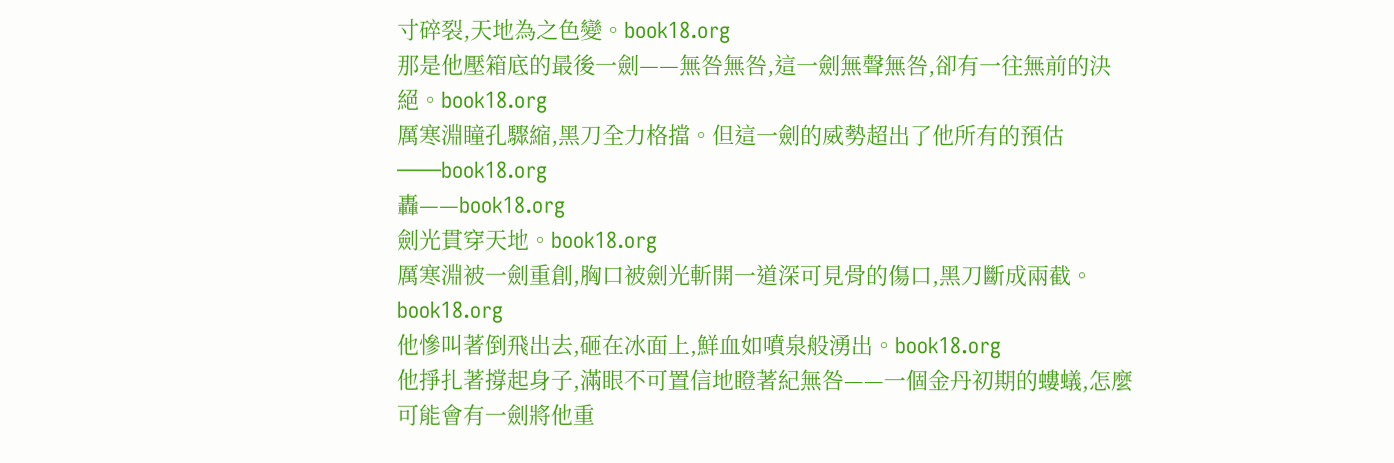寸碎裂,天地為之色變。book18.org
那是他壓箱底的最後一劍——無咎無咎,這一劍無聲無咎,卻有一往無前的決絕。book18.org
厲寒淵瞳孔驟縮,黑刀全力格擋。但這一劍的威勢超出了他所有的預估——book18.org
轟——book18.org
劍光貫穿天地。book18.org
厲寒淵被一劍重創,胸口被劍光斬開一道深可見骨的傷口,黑刀斷成兩截。book18.org
他慘叫著倒飛出去,砸在冰面上,鮮血如噴泉般湧出。book18.org
他掙扎著撐起身子,滿眼不可置信地瞪著紀無咎——一個金丹初期的螻蟻,怎麼可能會有一劍將他重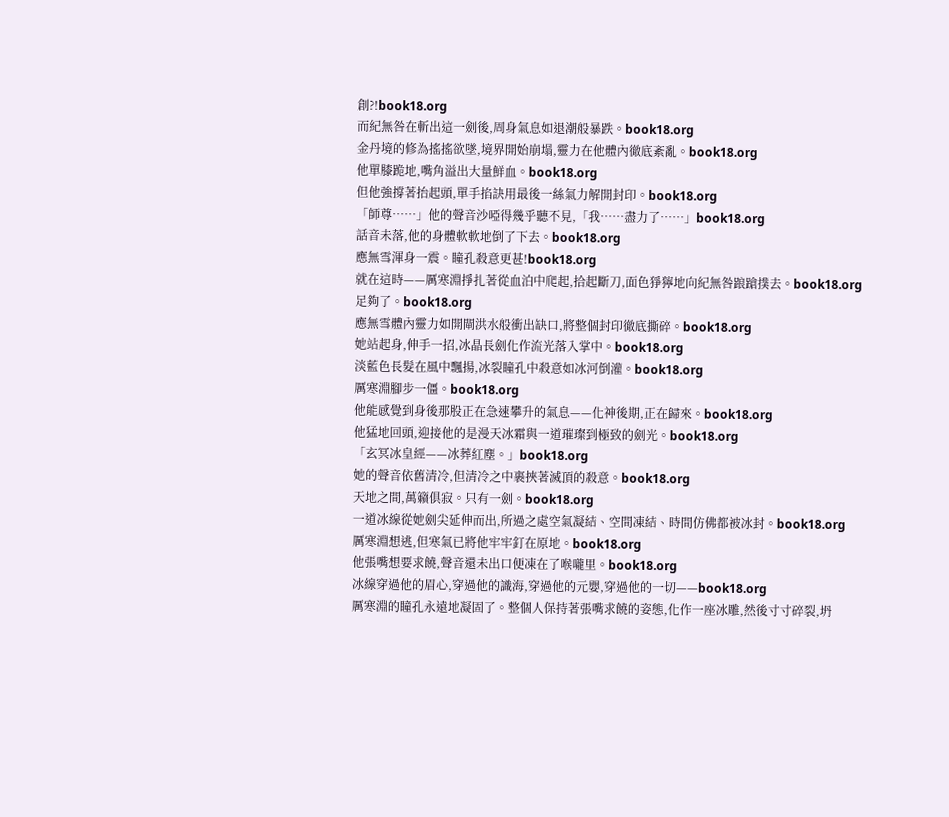創?!book18.org
而紀無咎在斬出這一劍後,周身氣息如退潮般暴跌。book18.org
金丹境的修為搖搖欲墜,境界開始崩塌,靈力在他體內徹底紊亂。book18.org
他單膝跪地,嘴角溢出大量鮮血。book18.org
但他強撐著抬起頭,單手掐訣用最後一絲氣力解開封印。book18.org
「師尊……」他的聲音沙啞得幾乎聽不見,「我……盡力了……」book18.org
話音未落,他的身體軟軟地倒了下去。book18.org
應無雪渾身一震。瞳孔殺意更甚!book18.org
就在這時——厲寒淵掙扎著從血泊中爬起,拾起斷刀,面色猙獰地向紀無咎踉蹌撲去。book18.org
足夠了。book18.org
應無雪體內靈力如開閘洪水般衝出缺口,將整個封印徹底撕碎。book18.org
她站起身,伸手一招,冰晶長劍化作流光落入掌中。book18.org
淡藍色長髮在風中飄揚,冰裂瞳孔中殺意如冰河倒灌。book18.org
厲寒淵腳步一僵。book18.org
他能感覺到身後那股正在急速攀升的氣息——化神後期,正在歸來。book18.org
他猛地回頭,迎接他的是漫天冰霜與一道璀璨到極致的劍光。book18.org
「玄冥冰皇經——冰葬紅塵。」book18.org
她的聲音依舊清冷,但清冷之中裹挾著滅頂的殺意。book18.org
天地之間,萬籟俱寂。只有一劍。book18.org
一道冰線從她劍尖延伸而出,所過之處空氣凝結、空間凍結、時間仿佛都被冰封。book18.org
厲寒淵想逃,但寒氣已將他牢牢釘在原地。book18.org
他張嘴想要求饒,聲音還未出口便凍在了喉嚨里。book18.org
冰線穿過他的眉心,穿過他的識海,穿過他的元嬰,穿過他的一切——book18.org
厲寒淵的瞳孔永遠地凝固了。整個人保持著張嘴求饒的姿態,化作一座冰雕,然後寸寸碎裂,坍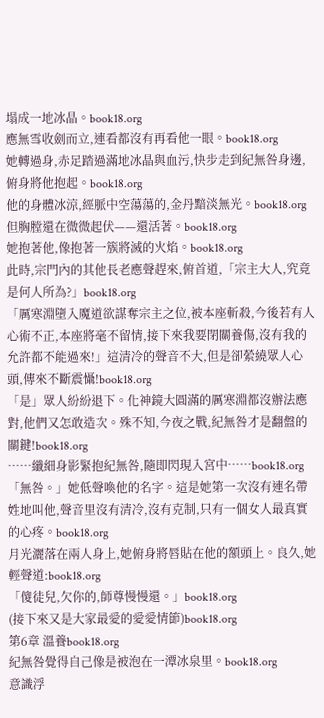塌成一地冰晶。book18.org
應無雪收劍而立,連看都沒有再看他一眼。book18.org
她轉過身,赤足踏過滿地冰晶與血污,快步走到紀無咎身邊,俯身將他抱起。book18.org
他的身體冰涼,經脈中空蕩蕩的,金丹黯淡無光。book18.org
但胸膛還在微微起伏——還活著。book18.org
她抱著他,像抱著一簇將滅的火焰。book18.org
此時,宗門內的其他長老應聲趕來,俯首道,「宗主大人,究竟是何人所為?」book18.org
「厲寒淵墮入魔道欲謀奪宗主之位,被本座斬殺,今後若有人心術不正,本座將毫不留情,接下來我要閉關養傷,沒有我的允許都不能過來!」這清冷的聲音不大,但是卻縈繞眾人心頭,傳來不斷震懾!book18.org
「是」眾人紛紛退下。化神鏡大圓滿的厲寒淵都沒辦法應對,他們又怎敢造次。殊不知,今夜之戰,紀無咎才是翻盤的關鍵!book18.org
……纖細身影緊抱紀無咎,隨即閃現入宮中……book18.org
「無咎。」她低聲喚他的名字。這是她第一次沒有連名帶姓地叫他,聲音里沒有清冷,沒有克制,只有一個女人最真實的心疼。book18.org
月光灑落在兩人身上,她俯身將唇貼在他的額頭上。良久,她輕聲道:book18.org
「傻徒兒,欠你的,師尊慢慢還。」book18.org
(接下來又是大家最愛的愛愛情節)book18.org
第6章 溫養book18.org
紀無咎覺得自己像是被泡在一潭冰泉里。book18.org
意識浮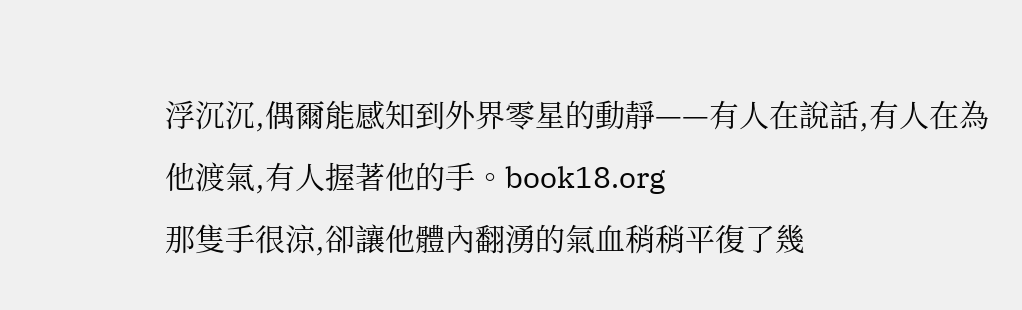浮沉沉,偶爾能感知到外界零星的動靜——有人在說話,有人在為他渡氣,有人握著他的手。book18.org
那隻手很涼,卻讓他體內翻湧的氣血稍稍平復了幾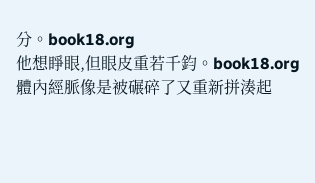分。book18.org
他想睜眼,但眼皮重若千鈞。book18.org
體內經脈像是被碾碎了又重新拼湊起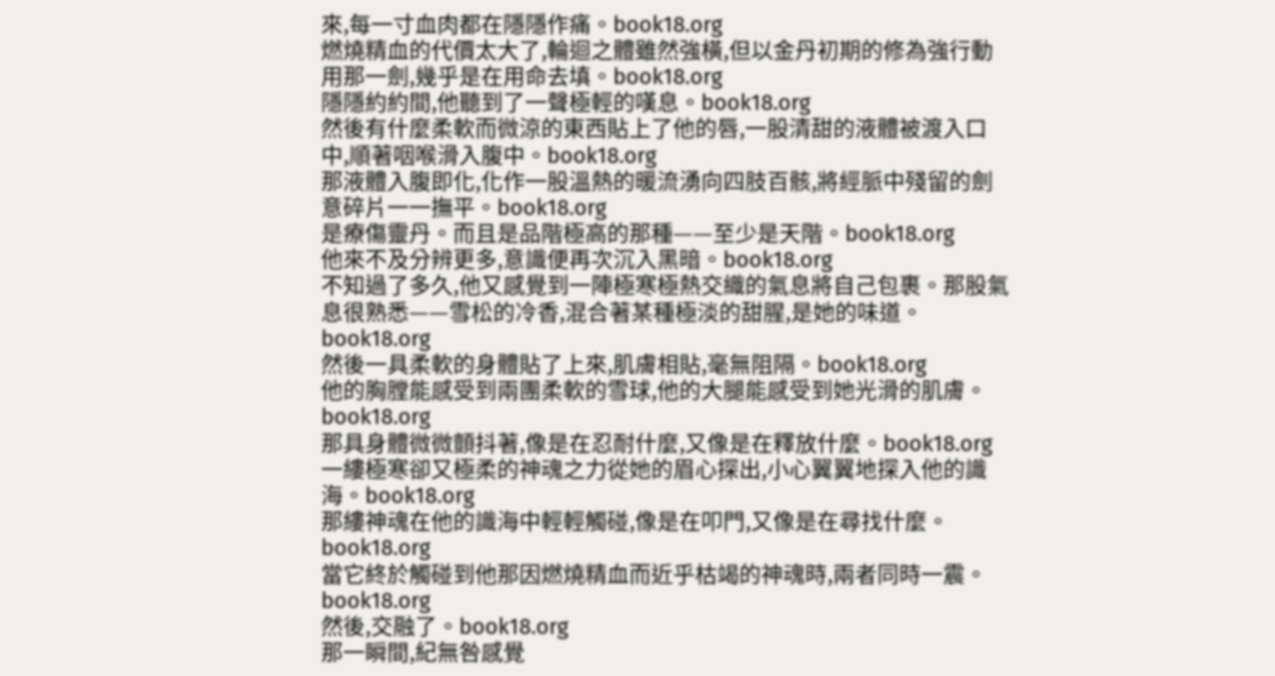來,每一寸血肉都在隱隱作痛。book18.org
燃燒精血的代價太大了,輪迴之體雖然強橫,但以金丹初期的修為強行動用那一劍,幾乎是在用命去填。book18.org
隱隱約約間,他聽到了一聲極輕的嘆息。book18.org
然後有什麼柔軟而微涼的東西貼上了他的唇,一股清甜的液體被渡入口中,順著咽喉滑入腹中。book18.org
那液體入腹即化,化作一股溫熱的暖流湧向四肢百骸,將經脈中殘留的劍意碎片一一撫平。book18.org
是療傷靈丹。而且是品階極高的那種——至少是天階。book18.org
他來不及分辨更多,意識便再次沉入黑暗。book18.org
不知過了多久,他又感覺到一陣極寒極熱交織的氣息將自己包裹。那股氣息很熟悉——雪松的冷香,混合著某種極淡的甜腥,是她的味道。book18.org
然後一具柔軟的身體貼了上來,肌膚相貼,毫無阻隔。book18.org
他的胸膛能感受到兩團柔軟的雪球,他的大腿能感受到她光滑的肌膚。book18.org
那具身體微微顫抖著,像是在忍耐什麼,又像是在釋放什麼。book18.org
一縷極寒卻又極柔的神魂之力從她的眉心探出,小心翼翼地探入他的識海。book18.org
那縷神魂在他的識海中輕輕觸碰,像是在叩門,又像是在尋找什麼。book18.org
當它終於觸碰到他那因燃燒精血而近乎枯竭的神魂時,兩者同時一震。book18.org
然後,交融了。book18.org
那一瞬間,紀無咎感覺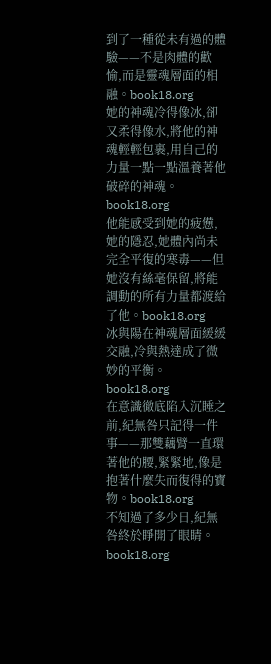到了一種從未有過的體驗——不是肉體的歡愉,而是靈魂層面的相融。book18.org
她的神魂冷得像冰,卻又柔得像水,將他的神魂輕輕包裹,用自己的力量一點一點溫養著他破碎的神魂。book18.org
他能感受到她的疲憊,她的隱忍,她體內尚未完全平復的寒毒——但她沒有絲毫保留,將能調動的所有力量都渡給了他。book18.org
冰與陽在神魂層面緩緩交融,冷與熱達成了微妙的平衡。book18.org
在意識徹底陷入沉睡之前,紀無咎只記得一件事——那雙藕臂一直環著他的腰,緊緊地,像是抱著什麼失而復得的寶物。book18.org
不知過了多少日,紀無咎終於睜開了眼睛。book18.org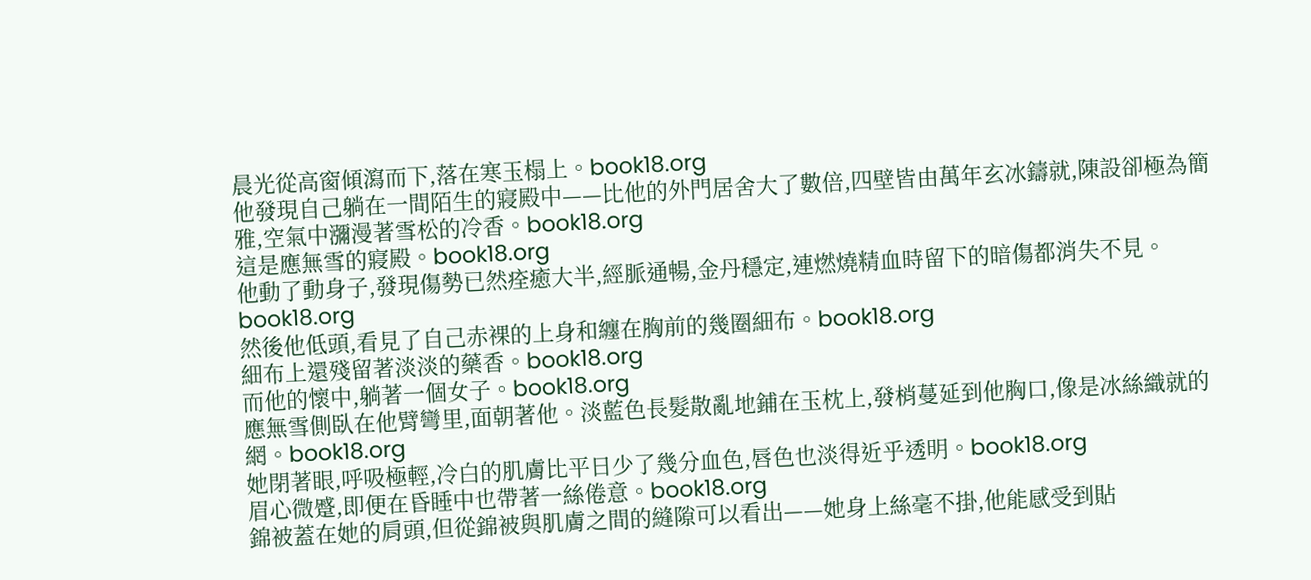晨光從高窗傾瀉而下,落在寒玉榻上。book18.org
他發現自己躺在一間陌生的寢殿中——比他的外門居舍大了數倍,四壁皆由萬年玄冰鑄就,陳設卻極為簡雅,空氣中瀰漫著雪松的冷香。book18.org
這是應無雪的寢殿。book18.org
他動了動身子,發現傷勢已然痊癒大半,經脈通暢,金丹穩定,連燃燒精血時留下的暗傷都消失不見。book18.org
然後他低頭,看見了自己赤裸的上身和纏在胸前的幾圈細布。book18.org
細布上還殘留著淡淡的藥香。book18.org
而他的懷中,躺著一個女子。book18.org
應無雪側臥在他臂彎里,面朝著他。淡藍色長髮散亂地鋪在玉枕上,發梢蔓延到他胸口,像是冰絲織就的網。book18.org
她閉著眼,呼吸極輕,冷白的肌膚比平日少了幾分血色,唇色也淡得近乎透明。book18.org
眉心微蹙,即便在昏睡中也帶著一絲倦意。book18.org
錦被蓋在她的肩頭,但從錦被與肌膚之間的縫隙可以看出——她身上絲毫不掛,他能感受到貼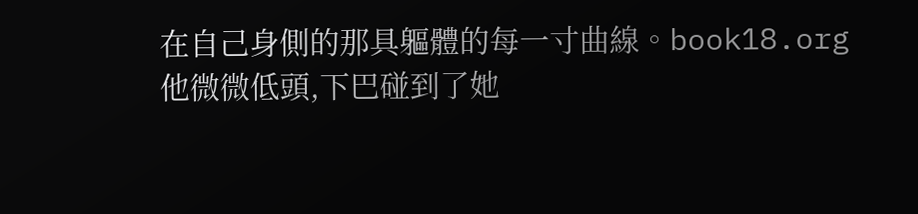在自己身側的那具軀體的每一寸曲線。book18.org
他微微低頭,下巴碰到了她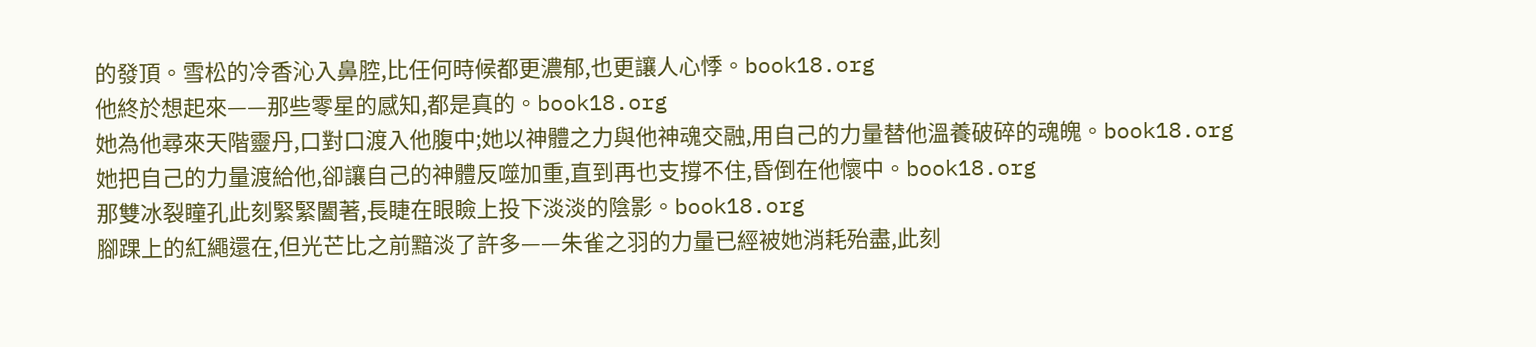的發頂。雪松的冷香沁入鼻腔,比任何時候都更濃郁,也更讓人心悸。book18.org
他終於想起來——那些零星的感知,都是真的。book18.org
她為他尋來天階靈丹,口對口渡入他腹中;她以神體之力與他神魂交融,用自己的力量替他溫養破碎的魂魄。book18.org
她把自己的力量渡給他,卻讓自己的神體反噬加重,直到再也支撐不住,昏倒在他懷中。book18.org
那雙冰裂瞳孔此刻緊緊闔著,長睫在眼瞼上投下淡淡的陰影。book18.org
腳踝上的紅繩還在,但光芒比之前黯淡了許多——朱雀之羽的力量已經被她消耗殆盡,此刻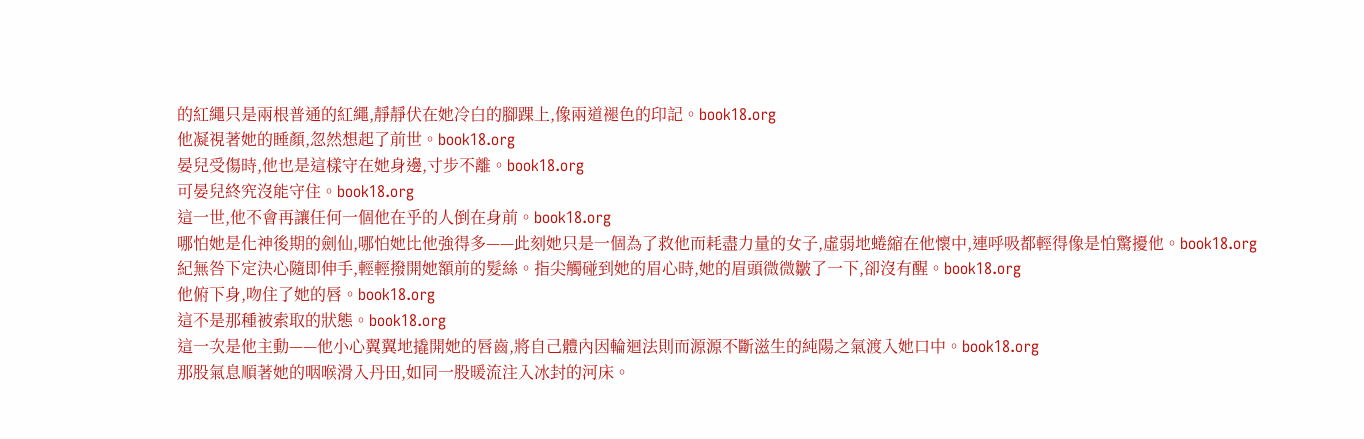的紅繩只是兩根普通的紅繩,靜靜伏在她冷白的腳踝上,像兩道褪色的印記。book18.org
他凝視著她的睡顏,忽然想起了前世。book18.org
晏兒受傷時,他也是這樣守在她身邊,寸步不離。book18.org
可晏兒終究沒能守住。book18.org
這一世,他不會再讓任何一個他在乎的人倒在身前。book18.org
哪怕她是化神後期的劍仙,哪怕她比他強得多——此刻她只是一個為了救他而耗盡力量的女子,虛弱地蜷縮在他懷中,連呼吸都輕得像是怕驚擾他。book18.org
紀無咎下定決心隨即伸手,輕輕撥開她額前的髮絲。指尖觸碰到她的眉心時,她的眉頭微微皺了一下,卻沒有醒。book18.org
他俯下身,吻住了她的唇。book18.org
這不是那種被索取的狀態。book18.org
這一次是他主動——他小心翼翼地撬開她的唇齒,將自己體內因輪迴法則而源源不斷滋生的純陽之氣渡入她口中。book18.org
那股氣息順著她的咽喉滑入丹田,如同一股暖流注入冰封的河床。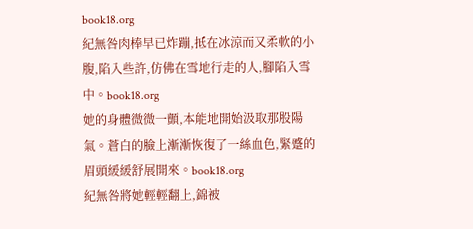book18.org
紀無咎肉棒早已炸蹦,抵在冰涼而又柔軟的小腹,陷入些許,仿佛在雪地行走的人,腳陷入雪中。book18.org
她的身體微微一顫,本能地開始汲取那股陽氣。蒼白的臉上漸漸恢復了一絲血色,緊蹙的眉頭緩緩舒展開來。book18.org
紀無咎將她輕輕翻上,錦被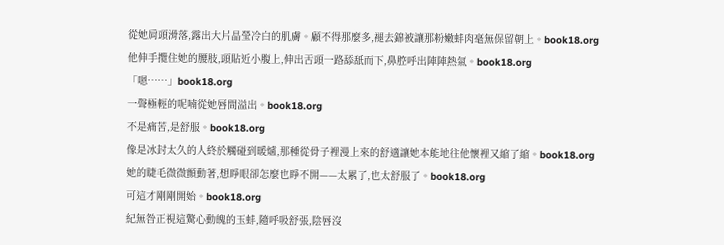從她肩頭滑落,露出大片晶瑩冷白的肌膚。顧不得那麼多,褪去錦被讓那粉嫩蚌肉毫無保留朝上。book18.org
他伸手攬住她的腰肢,頭貼近小腹上,伸出舌頭一路舔舐而下,鼻腔呼出陣陣熱氣。book18.org
「嗯……」book18.org
一聲極輕的呢喃從她唇間溢出。book18.org
不是痛苦,是舒服。book18.org
像是冰封太久的人終於觸碰到暖爐,那種從骨子裡漫上來的舒適讓她本能地往他懷裡又縮了縮。book18.org
她的睫毛微微顫動著,想睜眼卻怎麼也睜不開——太累了,也太舒服了。book18.org
可這才剛剛開始。book18.org
紀無咎正視這驚心動魄的玉蚌,隨呼吸舒張,陰唇沒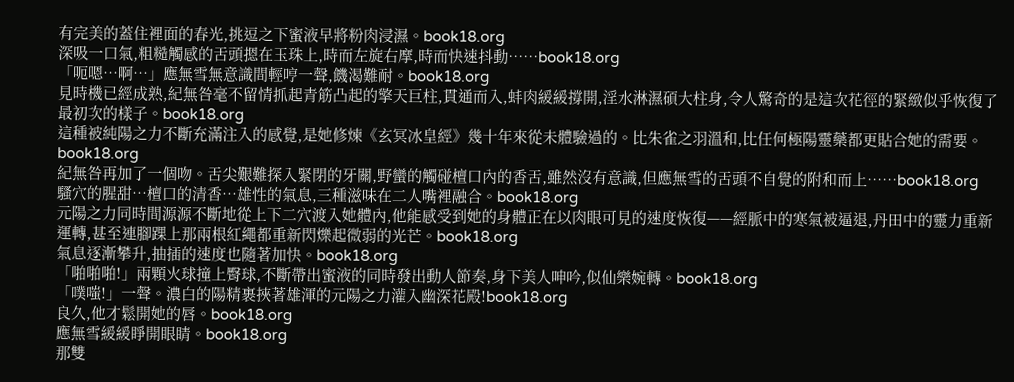有完美的蓋住裡面的春光,挑逗之下蜜液早將粉肉浸濕。book18.org
深吸一口氣,粗糙觸感的舌頭摁在玉珠上,時而左旋右摩,時而快速抖動……book18.org
「呃嗯…啊…」應無雪無意識間輕哼一聲,饑渴難耐。book18.org
見時機已經成熟,紀無咎毫不留情抓起青筋凸起的擎天巨柱,貫通而入,蚌肉緩緩撐開,淫水淋濕碩大柱身,令人驚奇的是這次花徑的緊緻似乎恢復了最初次的樣子。book18.org
這種被純陽之力不斷充滿注入的感覺,是她修煉《玄冥冰皇經》幾十年來從未體驗過的。比朱雀之羽溫和,比任何極陽靈藥都更貼合她的需要。book18.org
紀無咎再加了一個吻。舌尖艱難探入緊閉的牙關,野蠻的觸碰檀口內的香舌,雖然沒有意識,但應無雪的舌頭不自覺的附和而上……book18.org
騷穴的腥甜…檀口的清香…雄性的氣息,三種滋味在二人嘴裡融合。book18.org
元陽之力同時間源源不斷地從上下二穴渡入她體內,他能感受到她的身體正在以肉眼可見的速度恢復——經脈中的寒氣被逼退,丹田中的靈力重新運轉,甚至連腳踝上那兩根紅繩都重新閃爍起微弱的光芒。book18.org
氣息逐漸攀升,抽插的速度也隨著加快。book18.org
「啪啪啪!」兩顆火球撞上臀球,不斷帶出蜜液的同時發出動人節奏,身下美人呻吟,似仙樂婉轉。book18.org
「噗嗤!」一聲。濃白的陽精裹挾著雄渾的元陽之力灌入幽深花殿!book18.org
良久,他才鬆開她的唇。book18.org
應無雪緩緩睜開眼睛。book18.org
那雙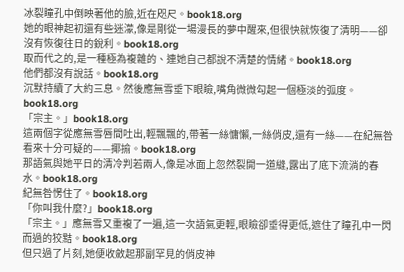冰裂瞳孔中倒映著他的臉,近在咫尺。book18.org
她的眼神起初還有些迷濛,像是剛從一場漫長的夢中醒來,但很快就恢復了清明——卻沒有恢復往日的銳利。book18.org
取而代之的,是一種極為複雜的、連她自己都說不清楚的情緒。book18.org
他們都沒有說話。book18.org
沉默持續了大約三息。然後應無雪垂下眼瞼,嘴角微微勾起一個極淡的弧度。book18.org
「宗主。」book18.org
這兩個字從應無雪唇間吐出,輕飄飄的,帶著一絲慵懶,一絲俏皮,還有一絲——在紀無咎看來十分可疑的——揶揄。book18.org
那語氣與她平日的清冷判若兩人,像是冰面上忽然裂開一道縫,露出了底下流淌的春水。book18.org
紀無咎愣住了。book18.org
「你叫我什麼?」book18.org
「宗主。」應無雪又重複了一遍,這一次語氣更輕,眼瞼卻垂得更低,遮住了瞳孔中一閃而過的狡黠。book18.org
但只過了片刻,她便收斂起那副罕見的俏皮神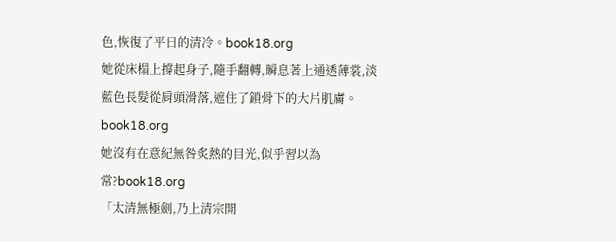色,恢復了平日的清冷。book18.org
她從床榻上撐起身子,隨手翻轉,瞬息著上通透薄裳,淡藍色長髮從肩頭滑落,遮住了鎖骨下的大片肌膚。book18.org
她沒有在意紀無咎炙熱的目光,似乎習以為常?book18.org
「太清無極劍,乃上清宗開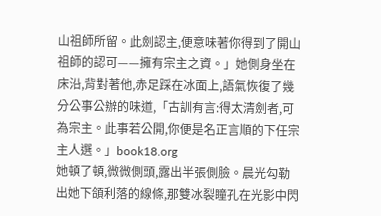山祖師所留。此劍認主,便意味著你得到了開山祖師的認可——擁有宗主之資。」她側身坐在床沿,背對著他,赤足踩在冰面上,語氣恢復了幾分公事公辦的味道,「古訓有言:得太清劍者,可為宗主。此事若公開,你便是名正言順的下任宗主人選。」book18.org
她頓了頓,微微側頭,露出半張側臉。晨光勾勒出她下頜利落的線條,那雙冰裂瞳孔在光影中閃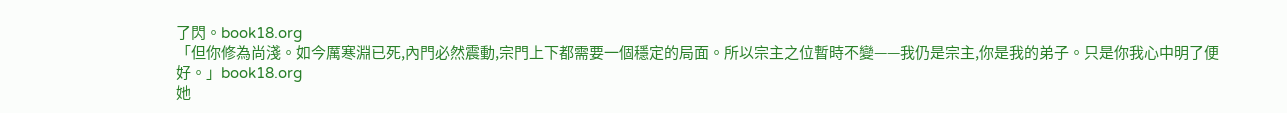了閃。book18.org
「但你修為尚淺。如今厲寒淵已死,內門必然震動,宗門上下都需要一個穩定的局面。所以宗主之位暫時不變——我仍是宗主,你是我的弟子。只是你我心中明了便好。」book18.org
她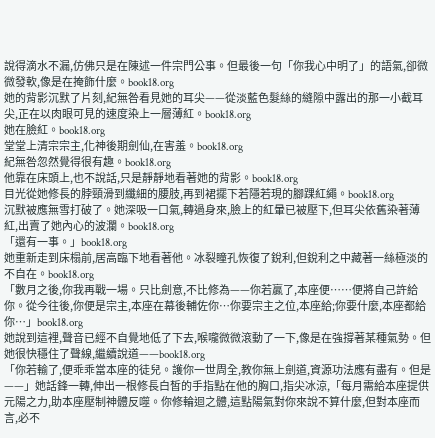說得滴水不漏,仿佛只是在陳述一件宗門公事。但最後一句「你我心中明了」的語氣,卻微微發軟,像是在掩飾什麼。book18.org
她的背影沉默了片刻,紀無咎看見她的耳尖——從淡藍色髮絲的縫隙中露出的那一小截耳尖,正在以肉眼可見的速度染上一層薄紅。book18.org
她在臉紅。book18.org
堂堂上清宗宗主,化神後期劍仙,在害羞。book18.org
紀無咎忽然覺得很有趣。book18.org
他靠在床頭上,也不說話,只是靜靜地看著她的背影。book18.org
目光從她修長的脖頸滑到纖細的腰肢,再到裙擺下若隱若現的腳踝紅繩。book18.org
沉默被應無雪打破了。她深吸一口氣,轉過身來,臉上的紅暈已被壓下,但耳尖依舊染著薄紅,出賣了她內心的波瀾。book18.org
「還有一事。」book18.org
她重新走到床榻前,居高臨下地看著他。冰裂瞳孔恢復了銳利,但銳利之中藏著一絲極淡的不自在。book18.org
「數月之後,你我再戰一場。只比劍意,不比修為——你若贏了,本座便……便將自己許給你。從今往後,你便是宗主,本座在幕後輔佐你…你要宗主之位,本座給;你要什麼,本座都給你…」book18.org
她說到這裡,聲音已經不自覺地低了下去,喉嚨微微滾動了一下,像是在強撐著某種氣勢。但她很快穩住了聲線,繼續說道——book18.org
「你若輸了,便乖乖當本座的徒兒。護你一世周全,教你無上劍道,資源功法應有盡有。但是——」她話鋒一轉,伸出一根修長白皙的手指點在他的胸口,指尖冰涼,「每月需給本座提供元陽之力,助本座壓制神體反噬。你修輪迴之體,這點陽氣對你來說不算什麼,但對本座而言,必不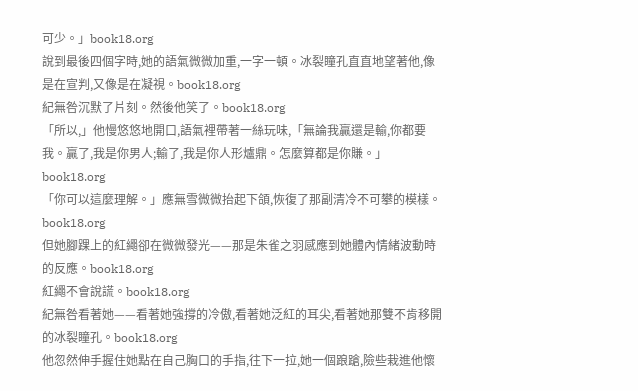可少。」book18.org
說到最後四個字時,她的語氣微微加重,一字一頓。冰裂瞳孔直直地望著他,像是在宣判,又像是在凝視。book18.org
紀無咎沉默了片刻。然後他笑了。book18.org
「所以,」他慢悠悠地開口,語氣裡帶著一絲玩味,「無論我贏還是輸,你都要我。贏了,我是你男人;輸了,我是你人形爐鼎。怎麼算都是你賺。」book18.org
「你可以這麼理解。」應無雪微微抬起下頜,恢復了那副清冷不可攀的模樣。book18.org
但她腳踝上的紅繩卻在微微發光——那是朱雀之羽感應到她體內情緒波動時的反應。book18.org
紅繩不會說謊。book18.org
紀無咎看著她——看著她強撐的冷傲,看著她泛紅的耳尖,看著她那雙不肯移開的冰裂瞳孔。book18.org
他忽然伸手握住她點在自己胸口的手指,往下一拉,她一個踉蹌,險些栽進他懷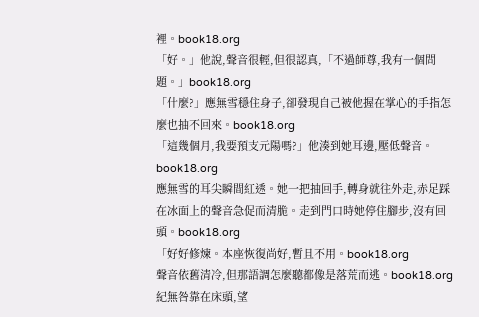裡。book18.org
「好。」他說,聲音很輕,但很認真,「不過師尊,我有一個問題。」book18.org
「什麼?」應無雪穩住身子,卻發現自己被他握在掌心的手指怎麼也抽不回來。book18.org
「這幾個月,我要預支元陽嗎?」他湊到她耳邊,壓低聲音。book18.org
應無雪的耳尖瞬間紅透。她一把抽回手,轉身就往外走,赤足踩在冰面上的聲音急促而清脆。走到門口時她停住腳步,沒有回頭。book18.org
「好好修煉。本座恢復尚好,暫且不用。book18.org
聲音依舊清冷,但那語調怎麼聽都像是落荒而逃。book18.org
紀無咎靠在床頭,望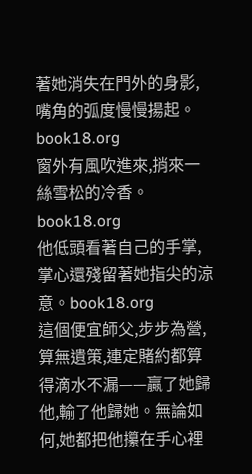著她消失在門外的身影,嘴角的弧度慢慢揚起。book18.org
窗外有風吹進來,捎來一絲雪松的冷香。book18.org
他低頭看著自己的手掌,掌心還殘留著她指尖的涼意。book18.org
這個便宜師父,步步為營,算無遺策,連定賭約都算得滴水不漏——贏了她歸他,輸了他歸她。無論如何,她都把他攥在手心裡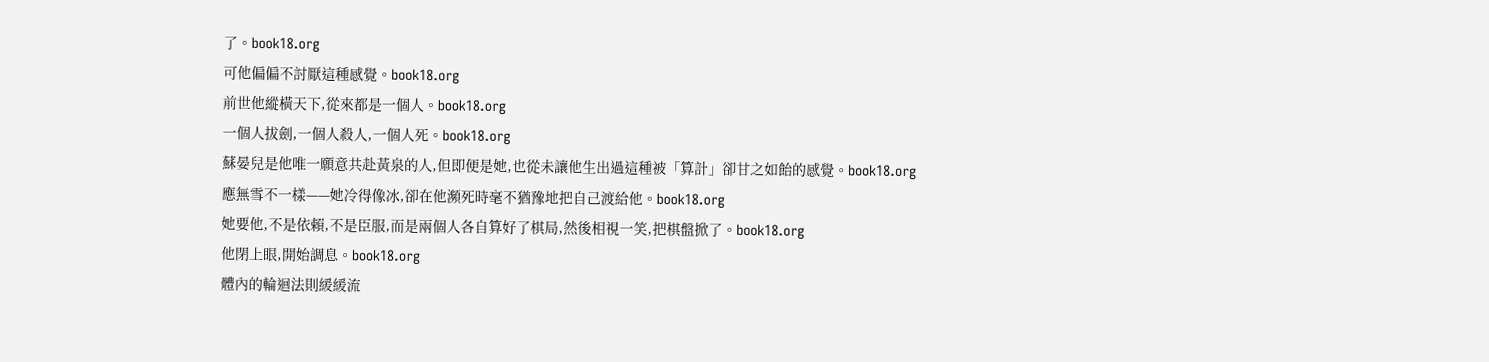了。book18.org
可他偏偏不討厭這種感覺。book18.org
前世他縱橫天下,從來都是一個人。book18.org
一個人拔劍,一個人殺人,一個人死。book18.org
蘇晏兒是他唯一願意共赴黃泉的人,但即便是她,也從未讓他生出過這種被「算計」卻甘之如飴的感覺。book18.org
應無雪不一樣——她冷得像冰,卻在他瀕死時毫不猶豫地把自己渡給他。book18.org
她要他,不是依賴,不是臣服,而是兩個人各自算好了棋局,然後相視一笑,把棋盤掀了。book18.org
他閉上眼,開始調息。book18.org
體內的輪迴法則緩緩流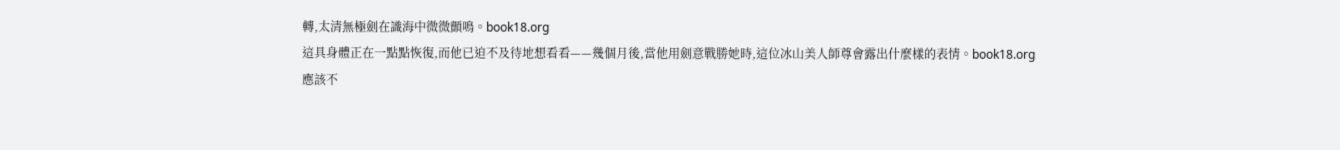轉,太清無極劍在識海中微微顫鳴。book18.org
這具身體正在一點點恢復,而他已迫不及待地想看看——幾個月後,當他用劍意戰勝她時,這位冰山美人師尊會露出什麼樣的表情。book18.org
應該不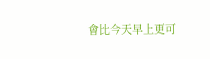會比今天早上更可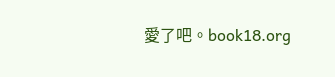愛了吧。book18.org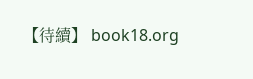【待續】 book18.org